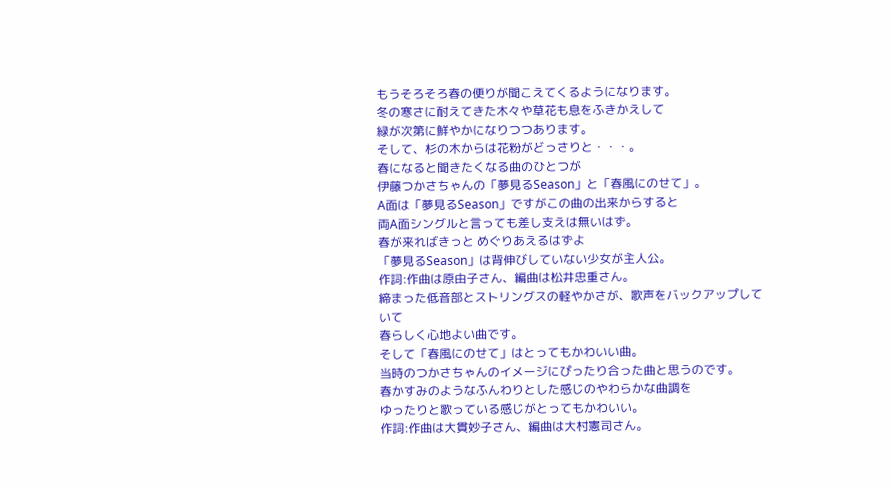もうそろそろ春の便りが聞こえてくるようになります。
冬の寒さに耐えてきた木々や草花も息をふきかえして
緑が次第に鮮やかになりつつあります。
そして、杉の木からは花粉がどっさりと・・・。
春になると聞きたくなる曲のひとつが
伊藤つかさちゃんの「夢見るSeason」と「春風にのせて」。
A面は「夢見るSeason」ですがこの曲の出来からすると
両A面シングルと言っても差し支えは無いはず。
春が来ればきっと めぐりあえるはずよ
「夢見るSeason」は背伸びしていない少女が主人公。
作詞:作曲は原由子さん、編曲は松井忠重さん。
締まった低音部とストリングスの軽やかさが、歌声をバックアップしていて
春らしく心地よい曲です。
そして「春風にのせて」はとってもかわいい曲。
当時のつかさちゃんのイメージにぴったり合った曲と思うのです。
春かすみのようなふんわりとした感じのやわらかな曲調を
ゆったりと歌っている感じがとってもかわいい。
作詞:作曲は大貫妙子さん、編曲は大村憲司さん。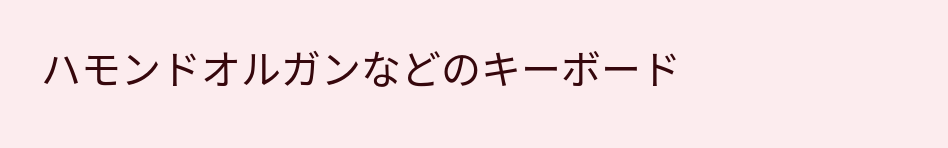ハモンドオルガンなどのキーボード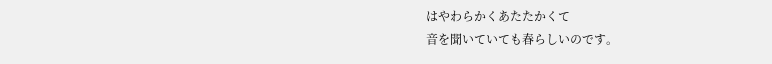はやわらかくあたたかくて
音を聞いていても春らしいのです。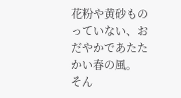花粉や黄砂ものっていない、おだやかであたたかい春の風。
そん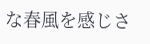な春風を感じさ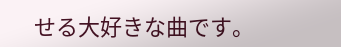せる大好きな曲です。